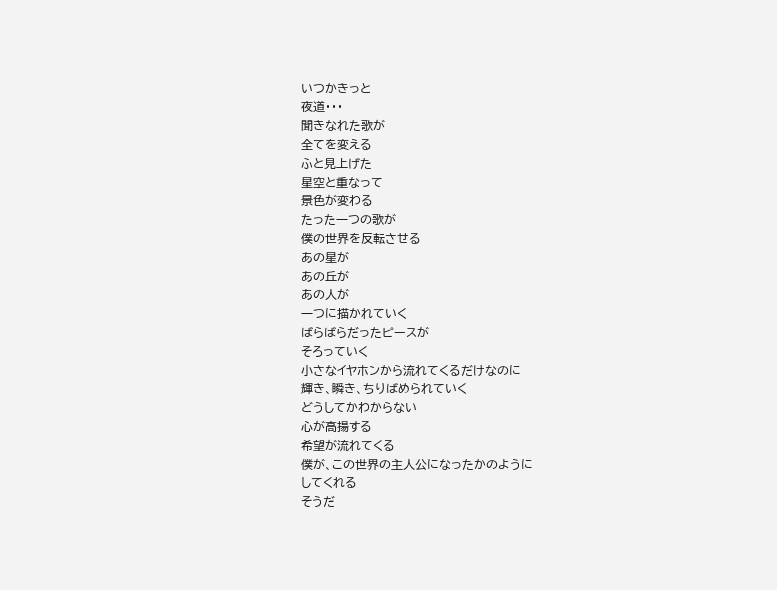いつかきっと
夜道・・・
聞きなれた歌が
全てを変える
ふと見上げた
星空と重なって
景色が変わる
たった一つの歌が
僕の世界を反転させる
あの星が
あの丘が
あの人が
一つに描かれていく
ばらばらだったピースが
そろっていく
小さなイヤホンから流れてくるだけなのに
輝き、瞬き、ちりばめられていく
どうしてかわからない
心が高揚する
希望が流れてくる
僕が、この世界の主人公になったかのように
してくれる
そうだ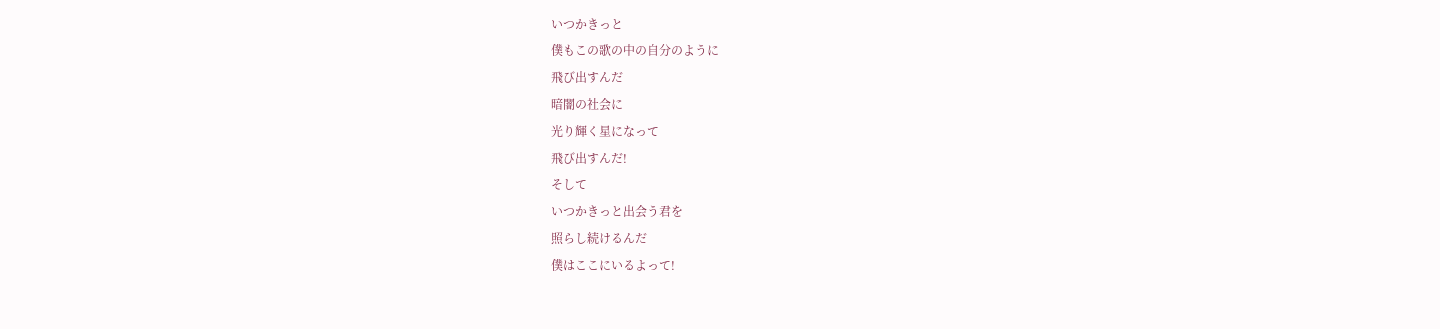いつかきっと
僕もこの歌の中の自分のように
飛び出すんだ
暗闇の社会に
光り輝く星になって
飛び出すんだ!
そして
いつかきっと出会う君を
照らし続けるんだ
僕はここにいるよって!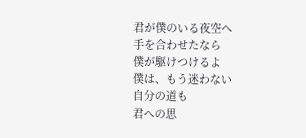君が僕のいる夜空へ
手を合わせたなら
僕が駆けつけるよ
僕は、もう迷わない
自分の道も
君への思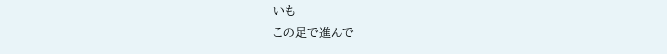いも
この足で進んで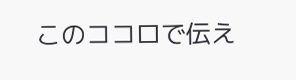このココロで伝え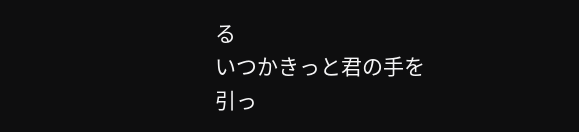る
いつかきっと君の手を
引っ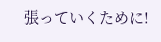張っていくために!